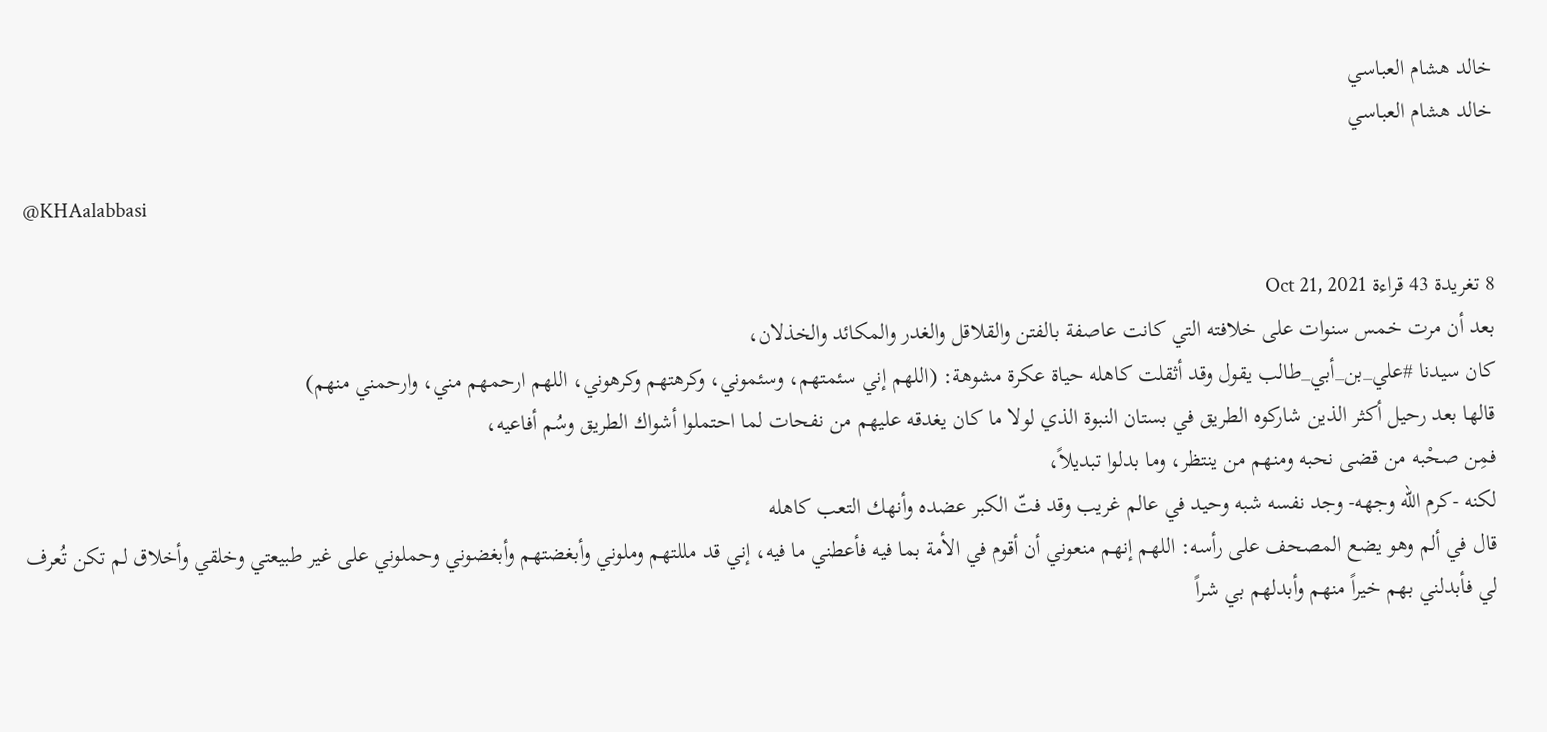خالد هشام العباسي
خالد هشام العباسي

@KHAalabbasi

8 تغريدة 43 قراءة Oct 21, 2021
بعد أن مرت خمس سنوات على خلافته التي كانت عاصفة بالفتن والقلاقل والغدر والمكائد والخذلان،
كان سيدنا #علي_بن_أبي_طالب يقول وقد أثقلت كاهله حياة عكرة مشوهة: (اللهم إني سئمتهم، وسئموني، وكرهتهم وكرهوني، اللهم ارحمهم مني، وارحمني منهم)
قالها بعد رحيل أكثر الذين شاركوه الطريق في بستان النبوة الذي لولا ما كان يغدقه عليهم من نفحات لما احتملوا أشواك الطريق وسُم أفاعيه،
فمِن صحْبه من قضى نحبه ومنهم من ينتظر، وما بدلوا تبديلاً،
لكنه -كرم الله وجهه- وجد نفسه شبه وحيد في عالم غريب وقد فتّ الكبر عضده وأنهك التعب كاهله
قال في ألم وهو يضع المصحف على رأسه: اللهم إنهم منعوني أن أقوم في الأمة بما فيه فأعطني ما فيه، إني قد مللتهم وملوني وأبغضتهم وأبغضوني وحملوني على غير طبيعتي وخلقي وأخلاق لم تكن تُعرف لي فأبدلني بهم خيراً منهم وأبدلهم بي شراً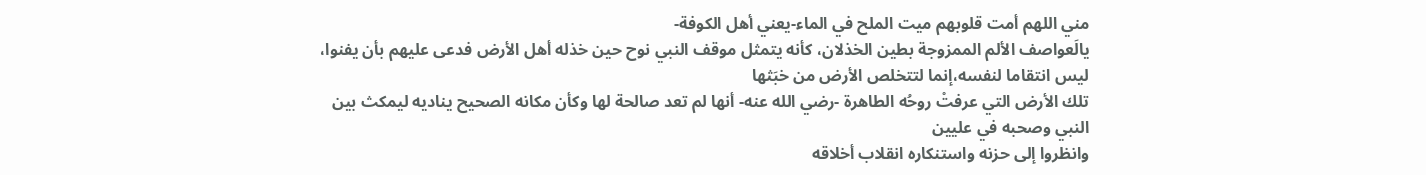مني اللهم أمت قلوبهم ميت الملح في الماء-يعني أهل الكوفة-
يالَعواصف الألم الممزوجة بطين الخذلان، كأنه يتمثل موقف النبي نوح حين خذله أهل الأرض فدعى عليهم بأن يفنوا، ليس انتقاما لنفسه،إنما لتتخلص الأرض من خبَثها
تلك الأرض التي عرفتْ روحُه الطاهرة -رضي الله عنه- أنها لم تعد صالحة لها وكأن مكانه الصحيح يناديه ليمكث بين النبي وصحبه في عليين
وانظروا إلى حزنه واستنكاره انقلاب أخلاقه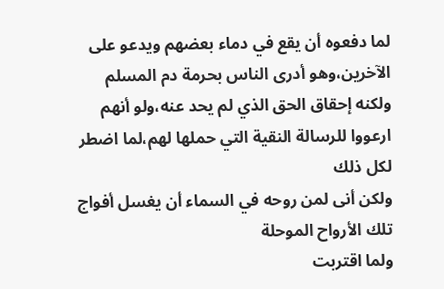لما دفعوه أن يقع في دماء بعضهم ويدعو على الآخرين،وهو أدرى الناس بحرمة دم المسلم
ولكنه إحقاق الحق الذي لم يحد عنه،ولو أنهم ارعووا للرسالة النقية التي حملها لهم،لما اضطر لكل ذلك
ولكن أنى لمن روحه في السماء أن يغسل أفواج تلك الأرواح الموحلة
ولما اقتربت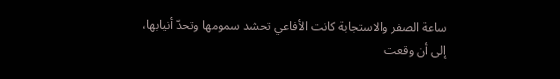ساعة الصفر والاستجابة كانت الأفاعي تحشد سمومها وتحدّ أنيابها،
إلى أن وقعت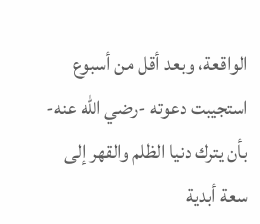الواقعة، وبعد أقل من أسبوع استجيبت دعوته -رضي الله عنه- بأن يترك دنيا الظلم والقهر إلى سعة أبدية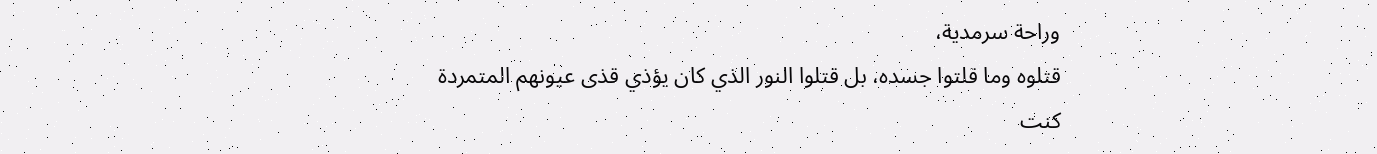وراحة سرمدية،
قتلوه وما قلتوا جسده، بل قتلوا النور الذي كان يؤذي قذى عيونهم المتمردة
كنت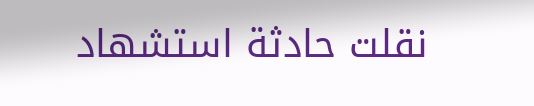نقلت حادثة استشهاد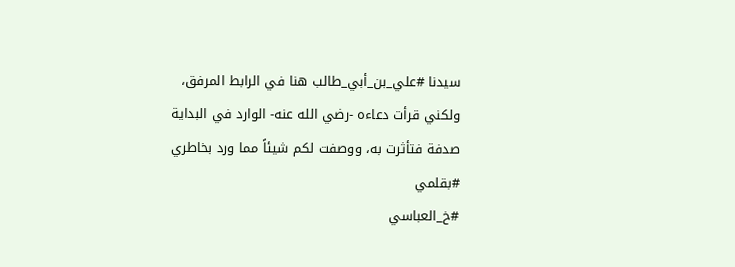سيدنا #علي_بن_أبي_طالب هنا في الرابط المرفق،
ولكني قرأت دعاءه -رضي الله عنه- الوارد في البداية صدفة فتأثرت به، ووصفت لكم شيئاً مما ورد بخاطري #بقلمي
#خ_العباسي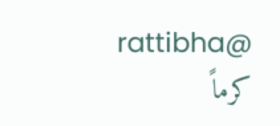@rattibha كرماً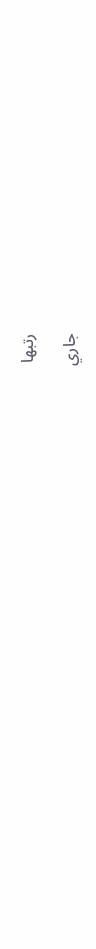رتبها

جاري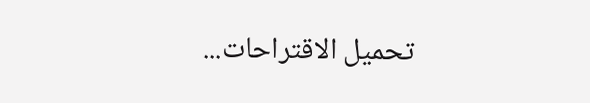تحميل الاقتراحات...